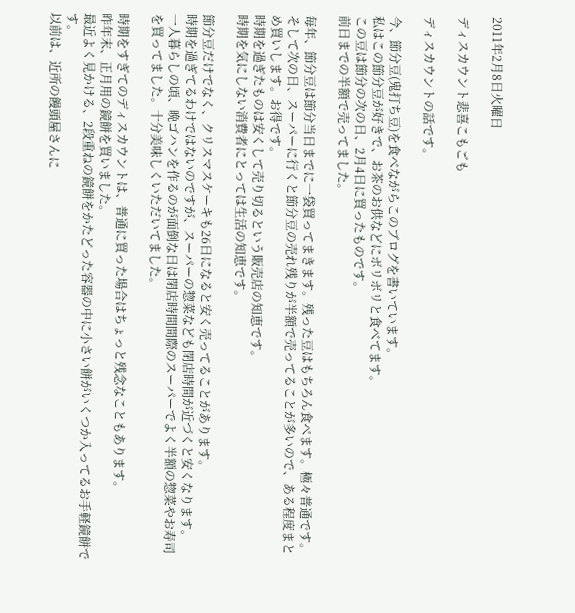2011年2月8日火曜日

ディスカウント悲喜こもごも

ディスカウントの話です。

今、節分豆(鬼打ち豆)を食べながらこのブログを書いています。
私はこの節分豆が好きで、お茶のお供などにボリボリと食べてます。
この豆は節分の次の日、2月4日に買ったものです。
前日までの半額で売ってました。

毎年、節分豆は節分当日までに一袋買ってまきます。残った豆はもちろん食べます。極々普通です。
そして次の日、スーパーに行くと節分豆の売れ残りが半額で売ってることが多いので、ある程度まとめ買いします。お得です。
時期を過ぎたものは安くして売り切るという販売店の知恵です。
時期を気にしない消費者にとっては生活の知恵です。

節分豆だけでなく、クリスマスケーキも26日になると安く売ってることがあります。
時期を過ぎてるわけではないのですが、スーパーの惣菜なども閉店時間が近づくと安くなります。
一人暮らしの頃、晩ゴハンを作るのが面倒な日は閉店時間間際のスーパーでよく半額の惣菜やお寿司を買ってました。十分美味しくいただいてました。

時期をすぎてのディスカウントは、普通に買った場合はちょっと残念なこともあります。
昨年末、正月用の鏡餅を買いました。
最近よく見かける、2段重ねの鏡餅をかたどった容器の中に小さい餅がいくつか入ってるお手軽鏡餅です。
以前は、近所の饅頭屋さんに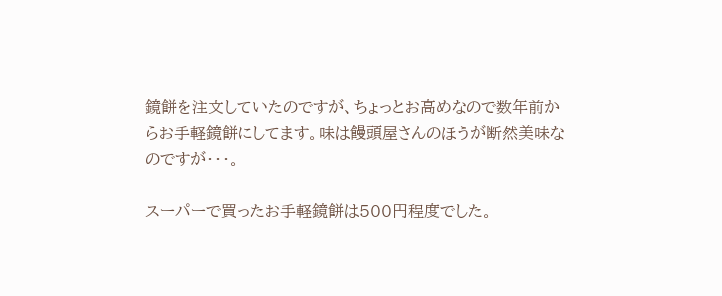鏡餅を注文していたのですが、ちょっとお高めなので数年前からお手軽鏡餅にしてます。味は饅頭屋さんのほうが断然美味なのですが・・・。

スーパーで買ったお手軽鏡餅は500円程度でした。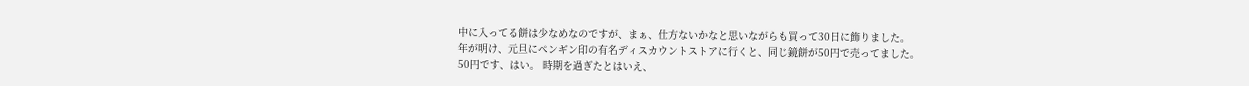中に入ってる餅は少なめなのですが、まぁ、仕方ないかなと思いながらも買って30日に飾りました。
年が明け、元旦にペンギン印の有名ディスカウントストアに行くと、同じ鏡餅が50円で売ってました。
50円です、はい。 時期を過ぎたとはいえ、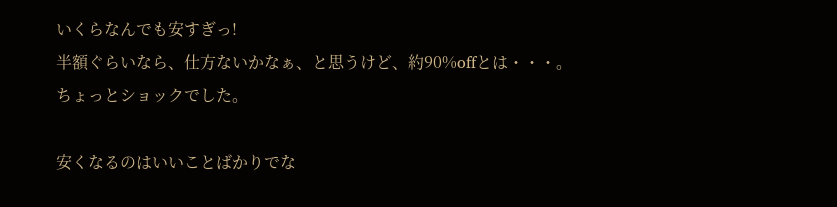いくらなんでも安すぎっ!
半額ぐらいなら、仕方ないかなぁ、と思うけど、約90%offとは・・・。
ちょっとショックでした。

安くなるのはいいことばかりでな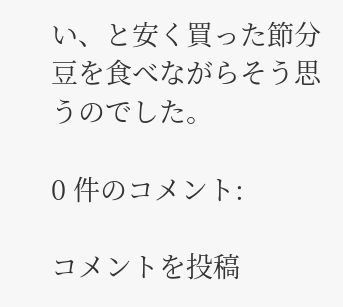い、と安く買った節分豆を食べながらそう思うのでした。

0 件のコメント:

コメントを投稿